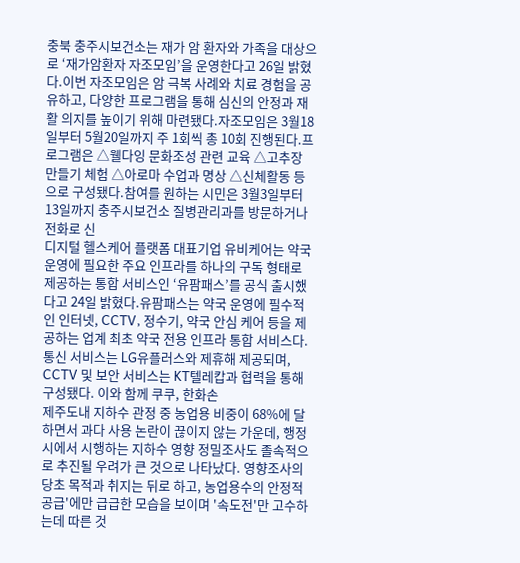충북 충주시보건소는 재가 암 환자와 가족을 대상으로 ‘재가암환자 자조모임’을 운영한다고 26일 밝혔다.이번 자조모임은 암 극복 사례와 치료 경험을 공유하고, 다양한 프로그램을 통해 심신의 안정과 재활 의지를 높이기 위해 마련됐다.자조모임은 3월18일부터 5월20일까지 주 1회씩 총 10회 진행된다.프로그램은 △웰다잉 문화조성 관련 교육 △고추장 만들기 체험 △아로마 수업과 명상 △신체활동 등으로 구성됐다.참여를 원하는 시민은 3월3일부터 13일까지 충주시보건소 질병관리과를 방문하거나 전화로 신
디지털 헬스케어 플랫폼 대표기업 유비케어는 약국 운영에 필요한 주요 인프라를 하나의 구독 형태로 제공하는 통합 서비스인 ‘유팜패스’를 공식 출시했다고 24일 밝혔다.유팜패스는 약국 운영에 필수적인 인터넷, CCTV, 정수기, 약국 안심 케어 등을 제공하는 업계 최초 약국 전용 인프라 통합 서비스다. 통신 서비스는 LG유플러스와 제휴해 제공되며, CCTV 및 보안 서비스는 KT텔레캅과 협력을 통해 구성됐다. 이와 함께 쿠쿠, 한화손
제주도내 지하수 관정 중 농업용 비중이 68%에 달하면서 과다 사용 논란이 끊이지 않는 가운데, 행정시에서 시행하는 지하수 영향 정밀조사도 졸속적으로 추진될 우려가 큰 것으로 나타났다. 영향조사의 당초 목적과 취지는 뒤로 하고, 농업용수의 안정적 공급'에만 급급한 모습을 보이며 '속도전'만 고수하는데 따른 것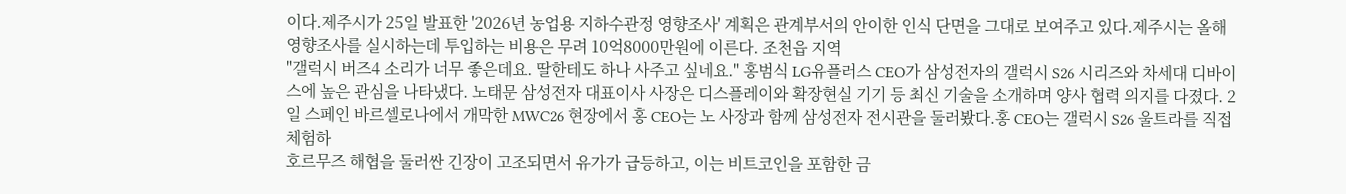이다.제주시가 25일 발표한 '2026년 농업용 지하수관정 영향조사' 계획은 관계부서의 안이한 인식 단면을 그대로 보여주고 있다.제주시는 올해 영향조사를 실시하는데 투입하는 비용은 무려 10억8000만원에 이른다. 조천읍 지역
"갤럭시 버즈4 소리가 너무 좋은데요. 딸한테도 하나 사주고 싶네요." 홍범식 LG유플러스 CEO가 삼성전자의 갤럭시 S26 시리즈와 차세대 디바이스에 높은 관심을 나타냈다. 노태문 삼성전자 대표이사 사장은 디스플레이와 확장현실 기기 등 최신 기술을 소개하며 양사 협력 의지를 다졌다. 2일 스페인 바르셀로나에서 개막한 MWC26 현장에서 홍 CEO는 노 사장과 함께 삼성전자 전시관을 둘러봤다.홍 CEO는 갤럭시 S26 울트라를 직접 체험하
호르무즈 해협을 둘러싼 긴장이 고조되면서 유가가 급등하고, 이는 비트코인을 포함한 금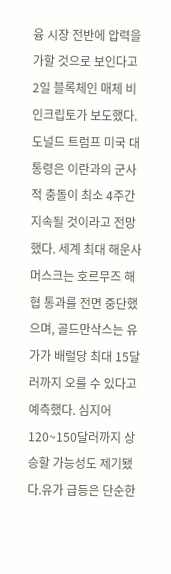융 시장 전반에 압력을 가할 것으로 보인다고 2일 블록체인 매체 비인크립토가 보도했다.도널드 트럼프 미국 대통령은 이란과의 군사적 충돌이 최소 4주간 지속될 것이라고 전망했다. 세계 최대 해운사 머스크는 호르무즈 해협 통과를 전면 중단했으며, 골드만삭스는 유가가 배럴당 최대 15달러까지 오를 수 있다고 예측했다. 심지어 120~150달러까지 상승할 가능성도 제기됐다.유가 급등은 단순한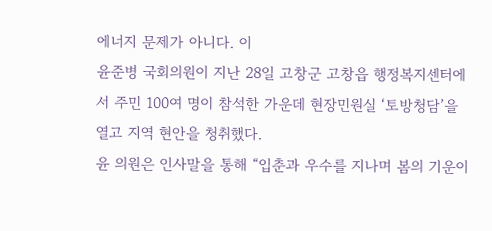에너지 문제가 아니다. 이
윤준병 국회의원이 지난 28일 고창군 고창읍 행정복지센터에서 주민 100여 명이 참석한 가운데 현장민원실 ‘토방청담’을 열고 지역 현안을 청취했다.
윤 의원은 인사말을 통해 “입춘과 우수를 지나며 봄의 기운이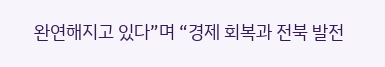완연해지고 있다”며 “경제 회복과 전북 발전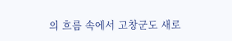의 흐름 속에서 고창군도 새로